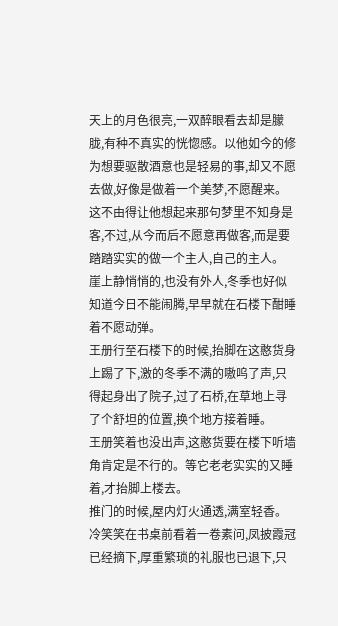天上的月色很亮,一双醉眼看去却是朦胧,有种不真实的恍惚感。以他如今的修为想要驱散酒意也是轻易的事,却又不愿去做,好像是做着一个美梦,不愿醒来。这不由得让他想起来那句梦里不知身是客,不过,从今而后不愿意再做客,而是要踏踏实实的做一个主人,自己的主人。
崖上静悄悄的,也没有外人,冬季也好似知道今日不能闹腾,早早就在石楼下酣睡着不愿动弹。
王册行至石楼下的时候,抬脚在这憨货身上踢了下,激的冬季不满的嗷呜了声,只得起身出了院子,过了石桥,在草地上寻了个舒坦的位置,换个地方接着睡。
王册笑着也没出声,这憨货要在楼下听墙角肯定是不行的。等它老老实实的又睡着,才抬脚上楼去。
推门的时候,屋内灯火通透,满室轻香。
冷笑笑在书桌前看着一卷素问,凤披霞冠已经摘下,厚重繁琐的礼服也已退下,只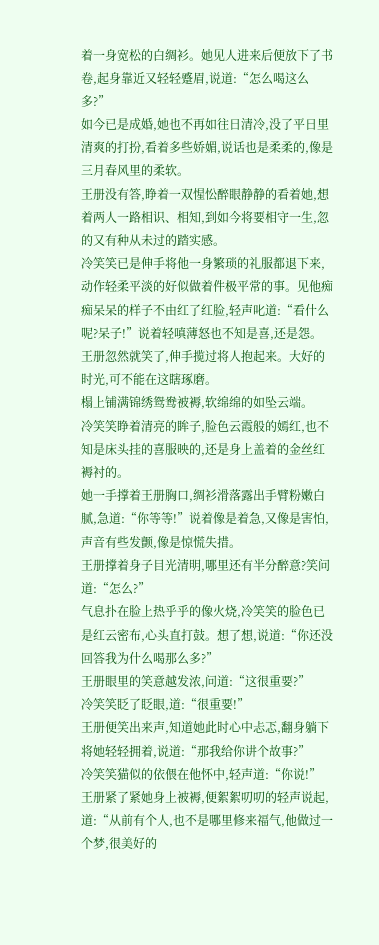着一身宽松的白绸衫。她见人进来后便放下了书卷,起身靠近又轻轻蹙眉,说道:“怎么喝这么多?”
如今已是成婚,她也不再如往日清冷,没了平日里清爽的打扮,看着多些娇媚,说话也是柔柔的,像是三月春风里的柔软。
王册没有答,睁着一双惺忪醉眼静静的看着她,想着两人一路相识、相知,到如今将要相守一生,忽的又有种从未过的踏实感。
冷笑笑已是伸手将他一身繁琐的礼服都退下来,动作轻柔平淡的好似做着件极平常的事。见他痴痴呆呆的样子不由红了红脸,轻声叱道:“看什么呢?呆子!”说着轻嗔薄怒也不知是喜,还是怨。
王册忽然就笑了,伸手揽过将人抱起来。大好的时光,可不能在这瞎琢磨。
榻上铺满锦绣鸳鸯被褥,软绵绵的如坠云端。
冷笑笑睁着清亮的眸子,脸色云霞般的嫣红,也不知是床头挂的喜服映的,还是身上盖着的金丝红褥衬的。
她一手撑着王册胸口,绸衫滑落露出手臂粉嫩白腻,急道:“你等等!”说着像是着急,又像是害怕,声音有些发颤,像是惊慌失措。
王册撑着身子目光清明,哪里还有半分醉意?笑问道:“怎么?”
气息扑在脸上热乎乎的像火烧,冷笑笑的脸色已是红云密布,心头直打鼓。想了想,说道:“你还没回答我为什么喝那么多?”
王册眼里的笑意越发浓,问道:“这很重要?”
冷笑笑眨了眨眼,道:“很重要!”
王册便笑出来声,知道她此时心中忐忑,翻身躺下将她轻轻拥着,说道:“那我给你讲个故事?”
冷笑笑猫似的依偎在他怀中,轻声道:“你说!”
王册紧了紧她身上被褥,便絮絮叨叨的轻声说起,道:“从前有个人,也不是哪里修来福气,他做过一个梦,很美好的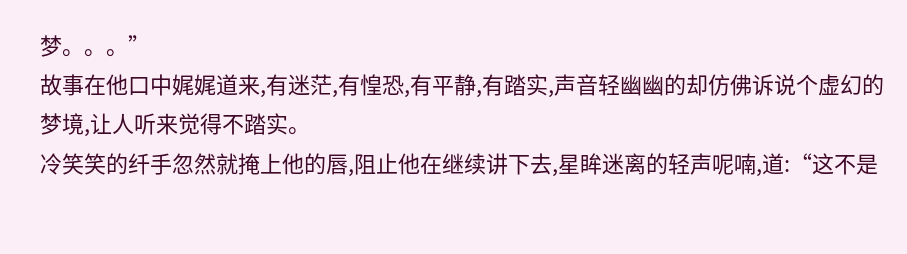梦。。。”
故事在他口中娓娓道来,有迷茫,有惶恐,有平静,有踏实,声音轻幽幽的却仿佛诉说个虚幻的梦境,让人听来觉得不踏实。
冷笑笑的纤手忽然就掩上他的唇,阻止他在继续讲下去,星眸迷离的轻声呢喃,道:“这不是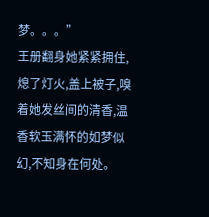梦。。。”
王册翻身她紧紧拥住,熄了灯火,盖上被子,嗅着她发丝间的清香,温香软玉满怀的如梦似幻,不知身在何处。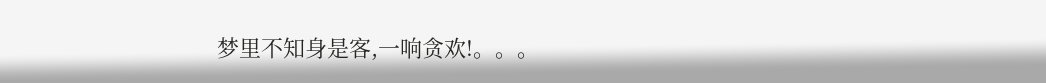梦里不知身是客,一响贪欢!。。。